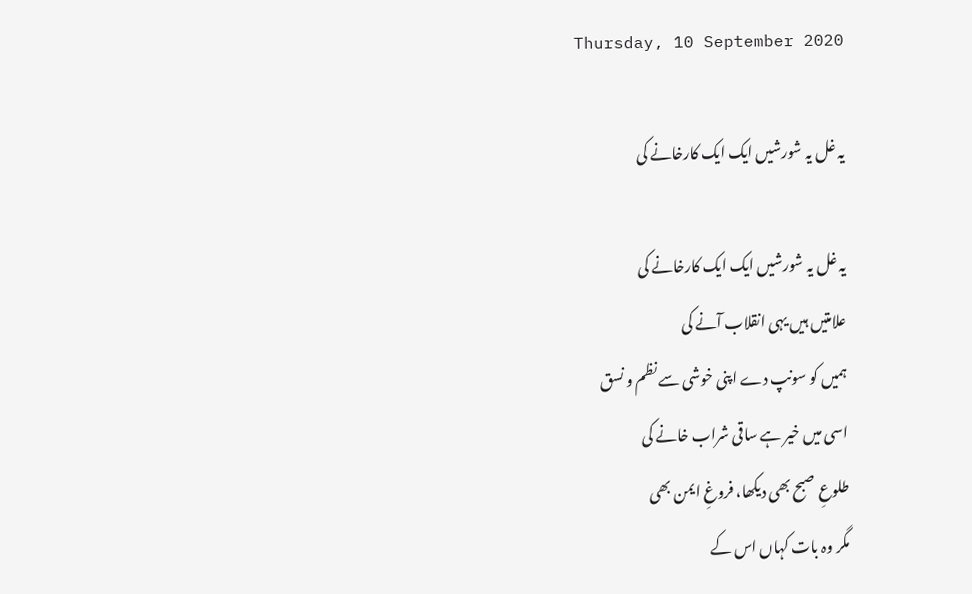Thursday, 10 September 2020

یہ غل یہ شورشیں ایک ایک کارخانے کی

یہ غل یہ شورشیں ایک ایک کارخانے کی
علامتیں ہیں یہی انقلاب آنے کی
ہمیں کو سونپ دے اپنی خوشی سے نظم و نسق
اسی میں خیر ہے ساقی شراب خانے کی
طلوعِ صبح بھی دیکھا، فروغِ ایمن بھی
مگر وہ بات کہاں اس کے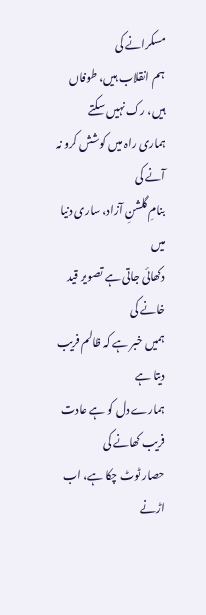مسکرانے کی
ہم انقلاب ہیں، طوفاں ہیں، رک نہیں سکتے
ہماری راہ میں کوشش کرو نہ آنے کی
بنامِ گلشنِ آزاد، ساری دنیا میں
دکھائی جاتی ہے تصویر قید خانے کی
ہمیں خبر ہے کہ ظالم فریب دیتا ہے
ہمارے دل کو ہے عادت فریب کھانے کی
حصار ٹوٹ چکا ہے، اب اڑنے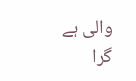والی ہے
گرا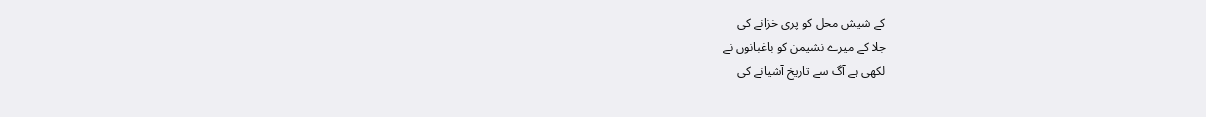کے شیش محل کو پری خزانے کی
جلا کے میرے نشیمن کو باغبانوں نے
لکھی ہے آگ سے تاریخ آشیانے کی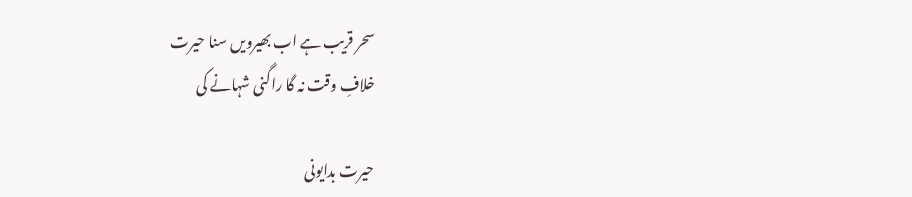سحر قریب ہے اب بھیرویں سنا حیرت
خلافِ وقت نہ گا راگنی شہانے کی

حیرت بدایونی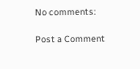No comments:

Post a Comment